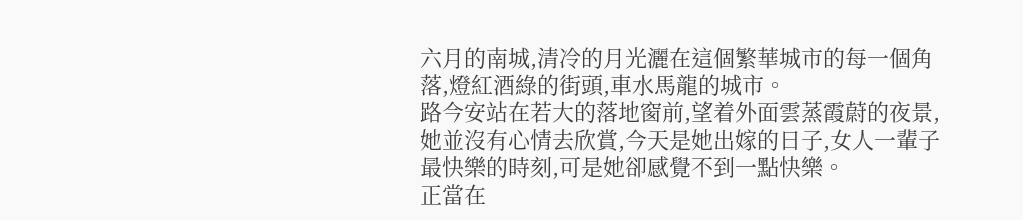六月的南城,清冷的月光灑在這個繁華城市的每一個角落,燈紅酒綠的街頭,車水馬龍的城市。
路今安站在若大的落地窗前,望着外面雲蒸霞蔚的夜景,她並沒有心情去欣賞,今天是她出嫁的日子,女人一輩子最快樂的時刻,可是她卻感覺不到一點快樂。
正當在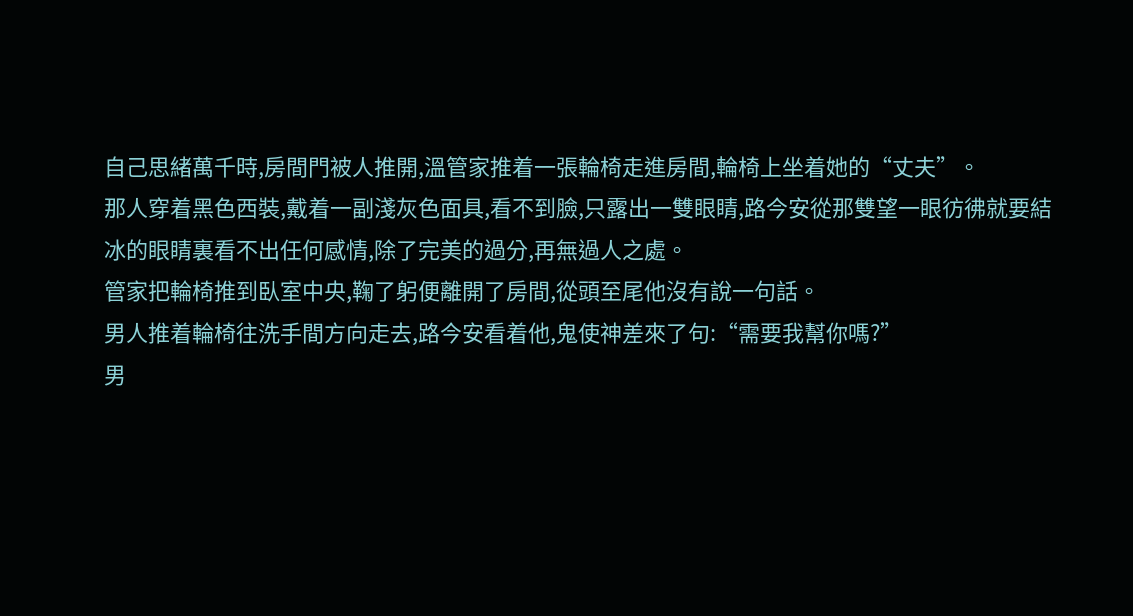自己思緒萬千時,房間門被人推開,溫管家推着一張輪椅走進房間,輪椅上坐着她的“丈夫”。
那人穿着黑色西裝,戴着一副淺灰色面具,看不到臉,只露出一雙眼睛,路今安從那雙望一眼彷彿就要結冰的眼睛裏看不出任何感情,除了完美的過分,再無過人之處。
管家把輪椅推到臥室中央,鞠了躬便離開了房間,從頭至尾他沒有說一句話。
男人推着輪椅往洗手間方向走去,路今安看着他,鬼使神差來了句:“需要我幫你嗎?”
男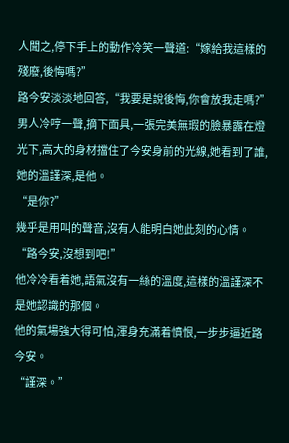人聞之,停下手上的動作冷笑一聲道:“嫁給我這樣的殘廢,後悔嗎?”
路今安淡淡地回答,“我要是說後悔,你會放我走嗎?”
男人冷哼一聲,摘下面具,一張完美無瑕的臉暴露在燈光下,高大的身材擋住了今安身前的光線,她看到了誰,她的溫謹深,是他。
“是你?”
幾乎是用叫的聲音,沒有人能明白她此刻的心情。
“路今安,沒想到吧!”
他冷冷看着她,語氣沒有一絲的溫度,這樣的溫謹深不是她認識的那個。
他的氣場強大得可怕,渾身充滿着憤恨,一步步逼近路今安。
“謹深。”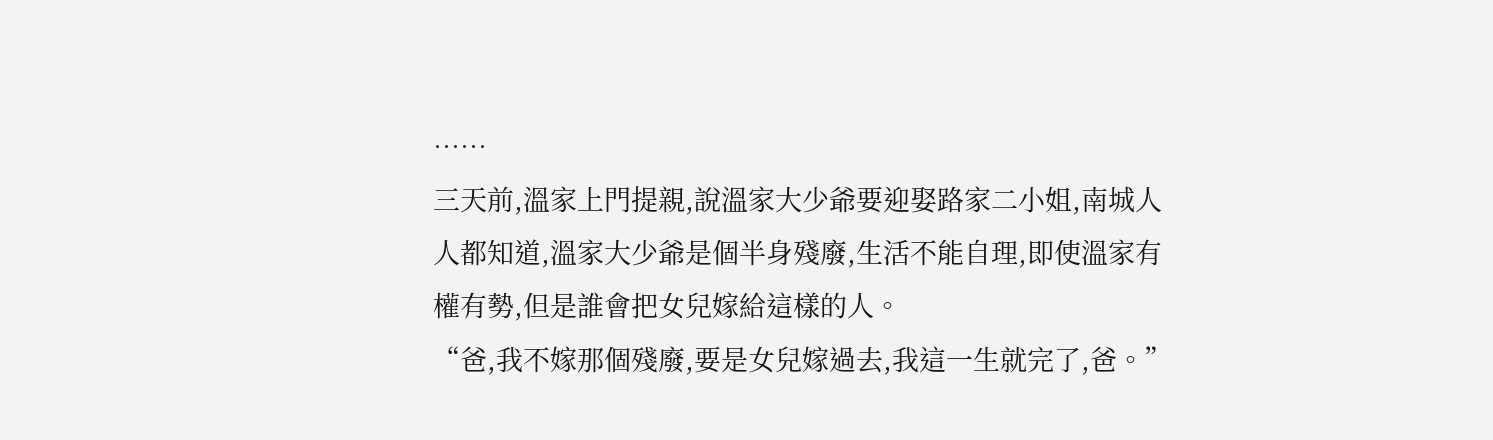……
三天前,溫家上門提親,說溫家大少爺要迎娶路家二小姐,南城人人都知道,溫家大少爺是個半身殘廢,生活不能自理,即使溫家有權有勢,但是誰會把女兒嫁給這樣的人。
“爸,我不嫁那個殘廢,要是女兒嫁過去,我這一生就完了,爸。”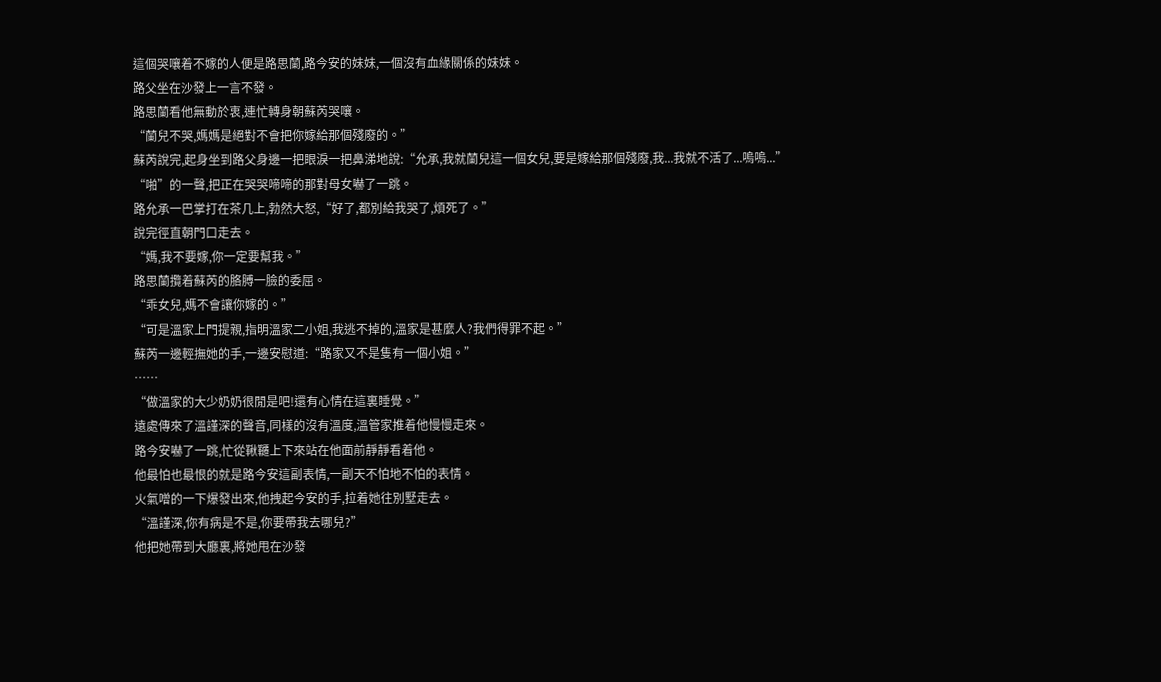這個哭嚷着不嫁的人便是路思蘭,路今安的妹妹,一個沒有血緣關係的妹妹。
路父坐在沙發上一言不發。
路思蘭看他無動於衷,連忙轉身朝蘇芮哭嚷。
“蘭兒不哭,媽媽是絕對不會把你嫁給那個殘廢的。”
蘇芮說完,起身坐到路父身邊一把眼淚一把鼻涕地說:“允承,我就蘭兒這一個女兒,要是嫁給那個殘廢,我...我就不活了...嗚嗚...”
“啪”的一聲,把正在哭哭啼啼的那對母女嚇了一跳。
路允承一巴掌打在茶几上,勃然大怒,“好了,都別給我哭了,煩死了。”
說完徑直朝門口走去。
“媽,我不要嫁,你一定要幫我。”
路思蘭攬着蘇芮的胳膊一臉的委屈。
“乖女兒,媽不會讓你嫁的。”
“可是溫家上門提親,指明溫家二小姐,我逃不掉的,溫家是甚麼人?我們得罪不起。”
蘇芮一邊輕撫她的手,一邊安慰道:“路家又不是隻有一個小姐。”
……
“做溫家的大少奶奶很閒是吧!還有心情在這裏睡覺。”
遠處傳來了溫謹深的聲音,同樣的沒有溫度,溫管家推着他慢慢走來。
路今安嚇了一跳,忙從鞦韆上下來站在他面前靜靜看着他。
他最怕也最恨的就是路今安這副表情,一副天不怕地不怕的表情。
火氣噌的一下爆發出來,他拽起今安的手,拉着她往別墅走去。
“溫謹深,你有病是不是,你要帶我去哪兒?”
他把她帶到大廳裏,將她甩在沙發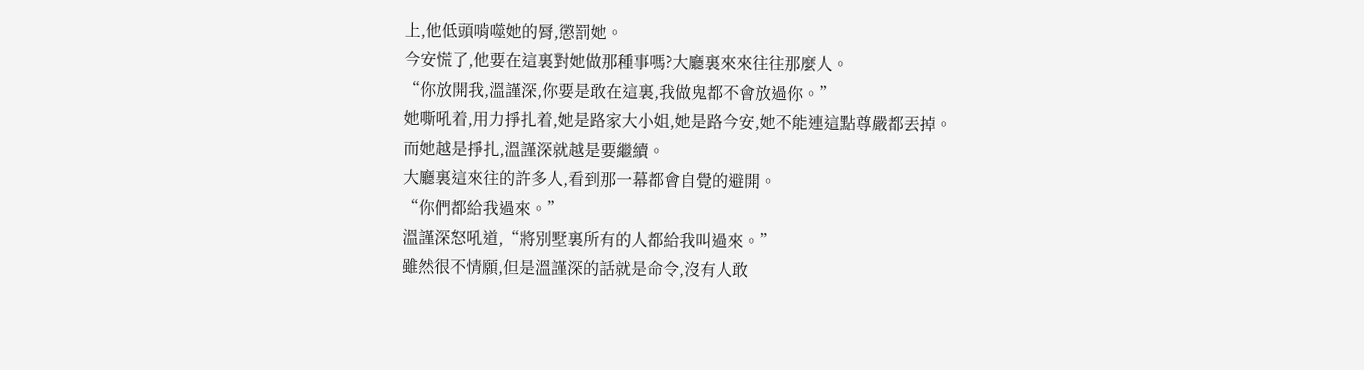上,他低頭啃噬她的脣,懲罰她。
今安慌了,他要在這裏對她做那種事嗎?大廳裏來來往往那麼人。
“你放開我,溫謹深,你要是敢在這裏,我做鬼都不會放過你。”
她嘶吼着,用力掙扎着,她是路家大小姐,她是路今安,她不能連這點尊嚴都丟掉。
而她越是掙扎,溫謹深就越是要繼續。
大廳裏這來往的許多人,看到那一幕都會自覺的避開。
“你們都給我過來。”
溫謹深怒吼道,“將別墅裏所有的人都給我叫過來。”
雖然很不情願,但是溫謹深的話就是命令,沒有人敢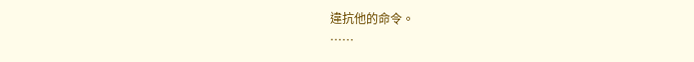違抗他的命令。
……